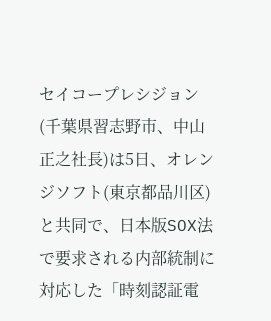セイコープレシジョン(千葉県習志野市、中山正之社長)は5日、オレンジソフト(東京都品川区)と共同で、日本版SOX法で要求される内部統制に対応した「時刻認証電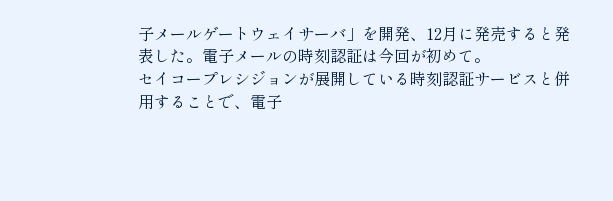子メールゲートウェイサーバ」を開発、12月に発売すると発表した。電子メールの時刻認証は今回が初めて。
セイコープレシジョンが展開している時刻認証サービスと併用することで、電子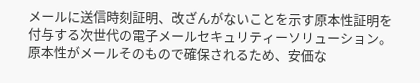メールに送信時刻証明、改ざんがないことを示す原本性証明を付与する次世代の電子メールセキュリティーソリューション。原本性がメールそのもので確保されるため、安価な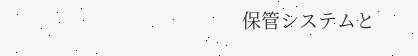保管システムと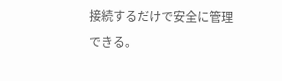接続するだけで安全に管理できる。